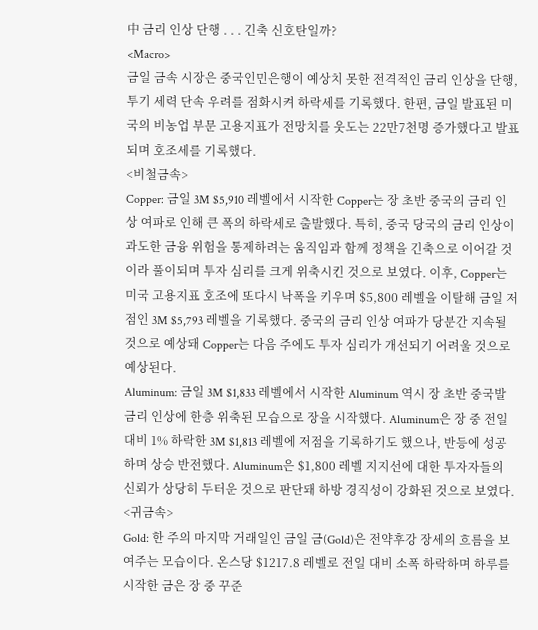中 금리 인상 단행 . . . 긴축 신호탄일까?
<Macro>
금일 금속 시장은 중국인민은행이 예상치 못한 전격적인 금리 인상을 단행, 투기 세력 단속 우려를 점화시켜 하락세를 기록했다. 한편, 금일 발표된 미국의 비농업 부문 고용지표가 전망치를 웃도는 22만7천명 증가했다고 발표되며 호조세를 기록했다.
<비철금속>
Copper: 금일 3M $5,910 레벨에서 시작한 Copper는 장 초반 중국의 금리 인상 여파로 인해 큰 폭의 하락세로 출발했다. 특히, 중국 당국의 금리 인상이 과도한 금융 위험을 통제하려는 움직임과 함께 정책을 긴축으로 이어갈 것이라 풀이되며 투자 심리를 크게 위축시킨 것으로 보였다. 이후, Copper는 미국 고용지표 호조에 또다시 낙폭을 키우며 $5,800 레벨을 이탈해 금일 저점인 3M $5,793 레벨을 기록했다. 중국의 금리 인상 여파가 당분간 지속될 것으로 예상돼 Copper는 다음 주에도 투자 심리가 개선되기 어려울 것으로 예상된다.
Aluminum: 금일 3M $1,833 레벨에서 시작한 Aluminum 역시 장 초반 중국발 금리 인상에 한층 위축된 모습으로 장을 시작했다. Aluminum은 장 중 전일 대비 1% 하락한 3M $1,813 레벨에 저점을 기록하기도 했으나, 반등에 성공하며 상승 반전했다. Aluminum은 $1,800 레벨 지지선에 대한 투자자들의 신뢰가 상당히 두터운 것으로 판단돼 하방 경직성이 강화된 것으로 보였다.
<귀금속>
Gold: 한 주의 마지막 거래일인 금일 금(Gold)은 전약후강 장세의 흐름을 보여주는 모습이다. 온스당 $1217.8 레벨로 전일 대비 소폭 하락하며 하루를 시작한 금은 장 중 꾸준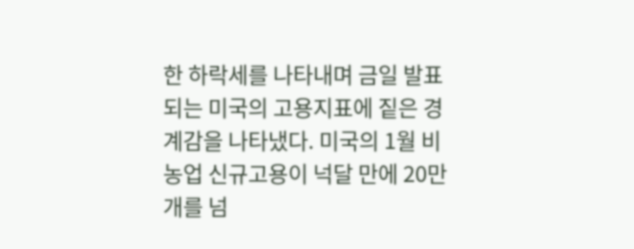한 하락세를 나타내며 금일 발표되는 미국의 고용지표에 짙은 경계감을 나타냈다. 미국의 1월 비농업 신규고용이 넉달 만에 20만개를 넘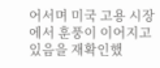어서며 미국 고용 시장에서 훈풍이 이어지고 있음을 재확인했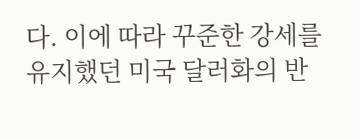다. 이에 따라 꾸준한 강세를 유지했던 미국 달러화의 반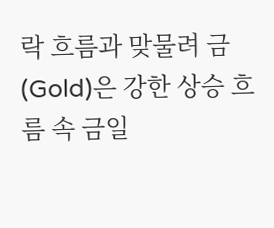락 흐름과 맞물려 금(Gold)은 강한 상승 흐름 속 금일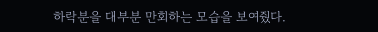하락분을 대부분 만회하는 모습을 보여줬다.